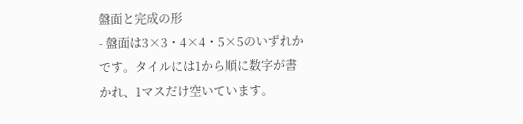盤面と完成の形
- 盤面は3×3・4×4・5×5のいずれかです。タイルには1から順に数字が書かれ、1マスだけ空いています。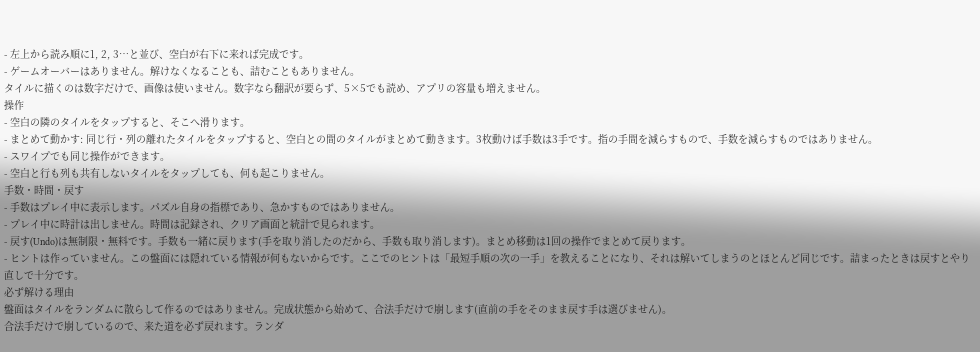- 左上から読み順に1, 2, 3…と並び、空白が右下に来れば完成です。
- ゲームオーバーはありません。解けなくなることも、詰むこともありません。
タイルに描くのは数字だけで、画像は使いません。数字なら翻訳が要らず、5×5でも読め、アプリの容量も増えません。
操作
- 空白の隣のタイルをタップすると、そこへ滑ります。
- まとめて動かす: 同じ行・列の離れたタイルをタップすると、空白との間のタイルがまとめて動きます。3枚動けば手数は3手です。指の手間を減らすもので、手数を減らすものではありません。
- スワイプでも同じ操作ができます。
- 空白と行も列も共有しないタイルをタップしても、何も起こりません。
手数・時間・戻す
- 手数はプレイ中に表示します。パズル自身の指標であり、急かすものではありません。
- プレイ中に時計は出しません。時間は記録され、クリア画面と統計で見られます。
- 戻す(Undo)は無制限・無料です。手数も一緒に戻ります(手を取り消したのだから、手数も取り消します)。まとめ移動は1回の操作でまとめて戻ります。
- ヒントは作っていません。この盤面には隠れている情報が何もないからです。ここでのヒントは「最短手順の次の一手」を教えることになり、それは解いてしまうのとほとんど同じです。詰まったときは戻すとやり直しで十分です。
必ず解ける理由
盤面はタイルをランダムに散らして作るのではありません。完成状態から始めて、合法手だけで崩します(直前の手をそのまま戻す手は選びません)。
合法手だけで崩しているので、来た道を必ず戻れます。ランダ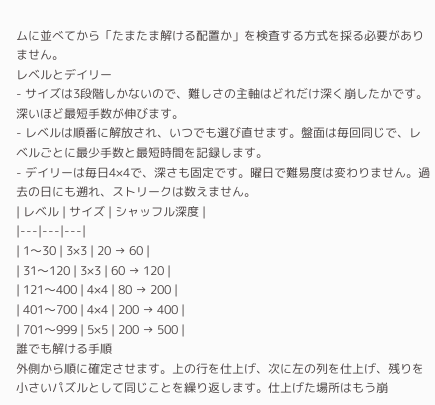ムに並べてから「たまたま解ける配置か」を検査する方式を採る必要がありません。
レベルとデイリー
- サイズは3段階しかないので、難しさの主軸はどれだけ深く崩したかです。深いほど最短手数が伸びます。
- レベルは順番に解放され、いつでも選び直せます。盤面は毎回同じで、レベルごとに最少手数と最短時間を記録します。
- デイリーは毎日4×4で、深さも固定です。曜日で難易度は変わりません。過去の日にも遡れ、ストリークは数えません。
| レベル | サイズ | シャッフル深度 |
|---|---|---|
| 1〜30 | 3×3 | 20 → 60 |
| 31〜120 | 3×3 | 60 → 120 |
| 121〜400 | 4×4 | 80 → 200 |
| 401〜700 | 4×4 | 200 → 400 |
| 701〜999 | 5×5 | 200 → 500 |
誰でも解ける手順
外側から順に確定させます。上の行を仕上げ、次に左の列を仕上げ、残りを小さいパズルとして同じことを繰り返します。仕上げた場所はもう崩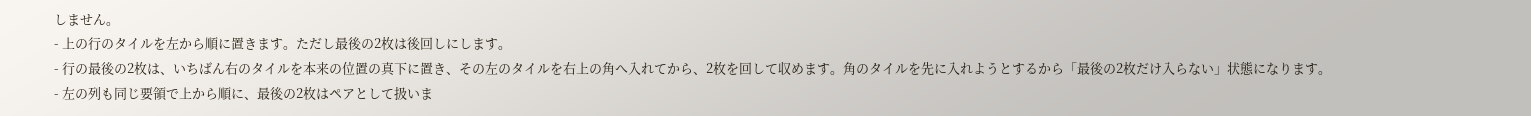しません。
- 上の行のタイルを左から順に置きます。ただし最後の2枚は後回しにします。
- 行の最後の2枚は、いちばん右のタイルを本来の位置の真下に置き、その左のタイルを右上の角へ入れてから、2枚を回して収めます。角のタイルを先に入れようとするから「最後の2枚だけ入らない」状態になります。
- 左の列も同じ要領で上から順に、最後の2枚はペアとして扱いま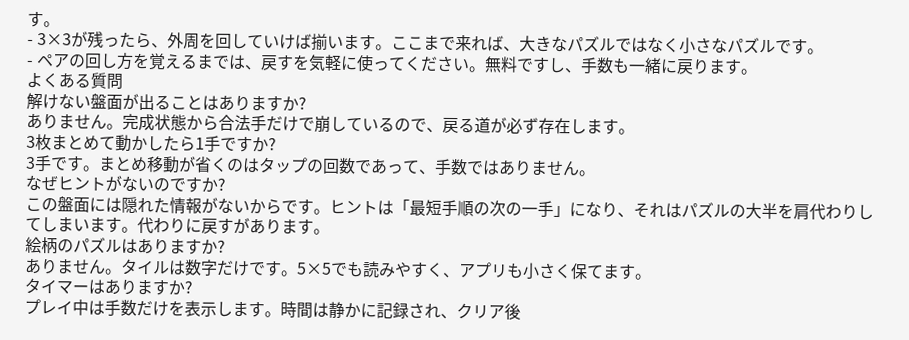す。
- 3×3が残ったら、外周を回していけば揃います。ここまで来れば、大きなパズルではなく小さなパズルです。
- ペアの回し方を覚えるまでは、戻すを気軽に使ってください。無料ですし、手数も一緒に戻ります。
よくある質問
解けない盤面が出ることはありますか?
ありません。完成状態から合法手だけで崩しているので、戻る道が必ず存在します。
3枚まとめて動かしたら1手ですか?
3手です。まとめ移動が省くのはタップの回数であって、手数ではありません。
なぜヒントがないのですか?
この盤面には隠れた情報がないからです。ヒントは「最短手順の次の一手」になり、それはパズルの大半を肩代わりしてしまいます。代わりに戻すがあります。
絵柄のパズルはありますか?
ありません。タイルは数字だけです。5×5でも読みやすく、アプリも小さく保てます。
タイマーはありますか?
プレイ中は手数だけを表示します。時間は静かに記録され、クリア後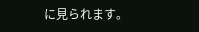に見られます。